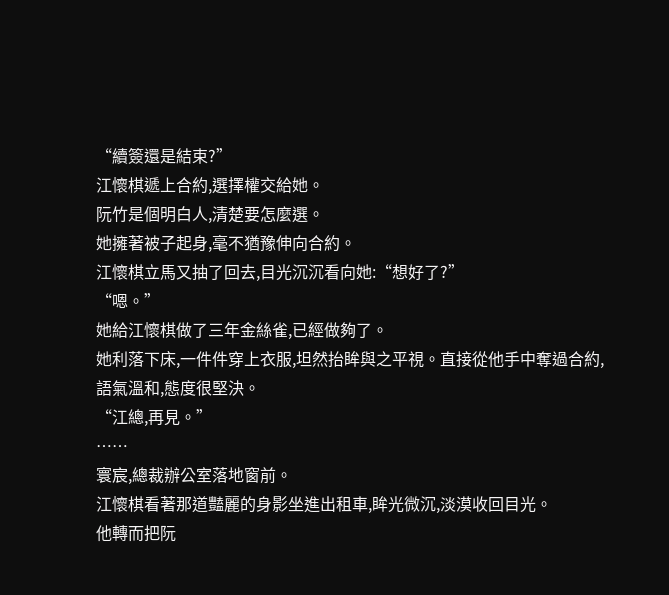“續簽還是結束?”
江懷棋遞上合約,選擇權交給她。
阮竹是個明白人,清楚要怎麼選。
她擁著被子起身,毫不猶豫伸向合約。
江懷棋立馬又抽了回去,目光沉沉看向她:“想好了?”
“嗯。”
她給江懷棋做了三年金絲雀,已經做夠了。
她利落下床,一件件穿上衣服,坦然抬眸與之平視。直接從他手中奪過合約,語氣溫和,態度很堅決。
“江總,再見。”
……
寰宸,總裁辦公室落地窗前。
江懷棋看著那道豔麗的身影坐進出租車,眸光微沉,淡漠收回目光。
他轉而把阮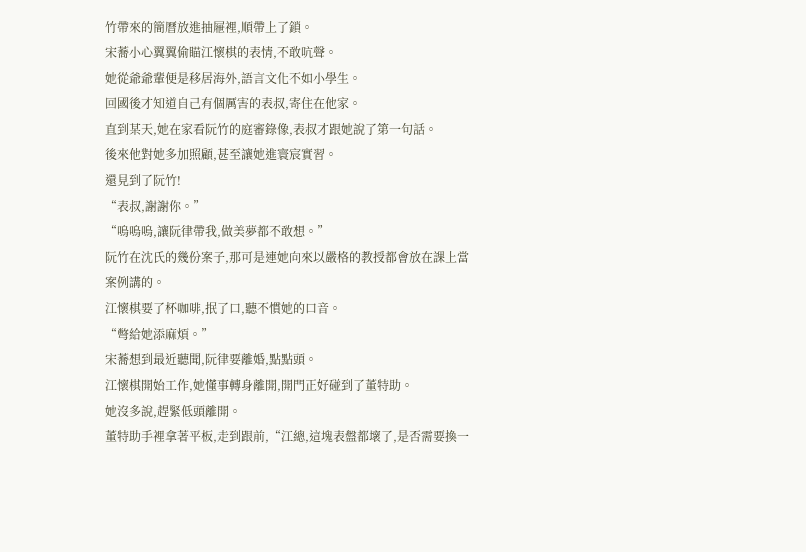竹帶來的簡曆放進抽屜裡,順帶上了鎖。
宋蕎小心翼翼偷瞄江懷棋的表情,不敢吭聲。
她從爺爺輩便是移居海外,語言文化不如小學生。
回國後才知道自己有個厲害的表叔,寄住在他家。
直到某天,她在家看阮竹的庭審錄像,表叔才跟她說了第一句話。
後來他對她多加照顧,甚至讓她進寰宸實習。
還見到了阮竹!
“表叔,謝謝你。”
“嗚嗚嗚,讓阮律帶我,做美夢都不敢想。”
阮竹在沈氏的幾份案子,那可是連她向來以嚴格的教授都會放在課上當案例講的。
江懷棋要了杯咖啡,抿了口,聽不慣她的口音。
“彆給她添麻煩。”
宋蕎想到最近聽聞,阮律要離婚,點點頭。
江懷棋開始工作,她懂事轉身離開,開門正好碰到了董特助。
她沒多說,趕緊低頭離開。
董特助手裡拿著平板,走到跟前,“江總,這塊表盤都壞了,是否需要換一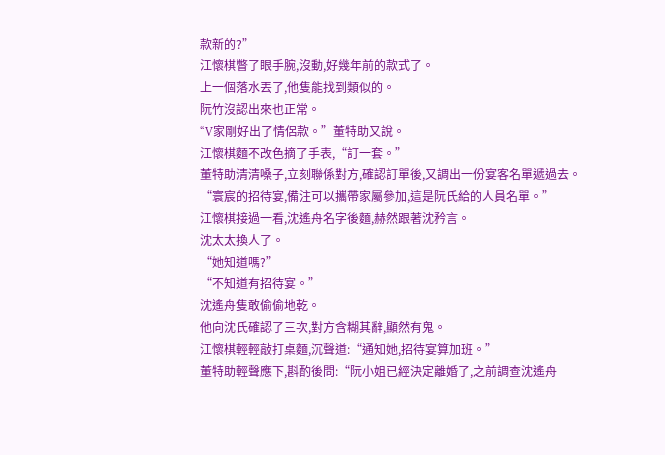款新的?”
江懷棋瞥了眼手腕,沒動,好幾年前的款式了。
上一個落水丟了,他隻能找到類似的。
阮竹沒認出來也正常。
“V家剛好出了情侶款。”董特助又說。
江懷棋麵不改色摘了手表,“訂一套。”
董特助清清嗓子,立刻聯係對方,確認訂單後,又調出一份宴客名單遞過去。
“寰宸的招待宴,備注可以攜帶家屬參加,這是阮氏給的人員名單。”
江懷棋接過一看,沈遙舟名字後麵,赫然跟著沈矜言。
沈太太換人了。
“她知道嗎?”
“不知道有招待宴。”
沈遙舟隻敢偷偷地乾。
他向沈氏確認了三次,對方含糊其辭,顯然有鬼。
江懷棋輕輕敲打桌麵,沉聲道:“通知她,招待宴算加班。”
董特助輕聲應下,斟酌後問:“阮小姐已經決定離婚了,之前調查沈遙舟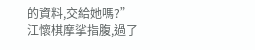的資料,交給她嗎?”
江懷棋摩挲指腹,過了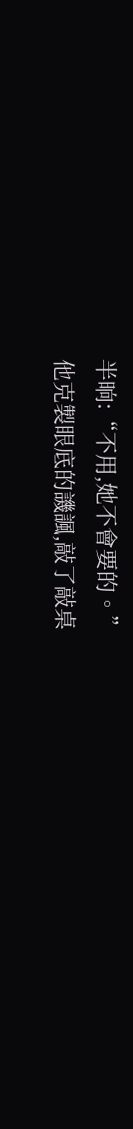半晌:“不用,她不會要的。”
他克製眼底的譏諷,敲了敲桌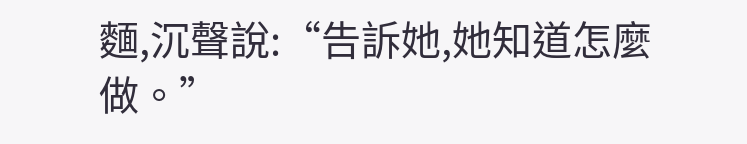麵,沉聲說:“告訴她,她知道怎麼做。”